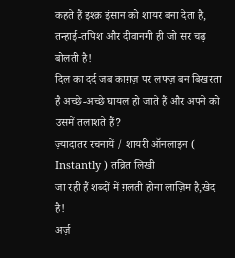कहते हैं इश्क़ इंसान को शायर बना देता है,
तन्हाई-तपिश और दीवानगी ही जो सर चढ़
बोलती है!
दिल का दर्द जब काग़ज़ पर लफ्ज़ बन बिखरता
है अच्छे-अच्छे घायल हो जाते हैं और अपने को
उसमें तलाशते हैं?
ज़्यादातर रचनायें / शायरी ऑनलाइन ( Instantly ) तव्रित लिखी
जा रही हैं शब्दों में ग़लती होना लाज़िम है,खेद है!
अर्ज़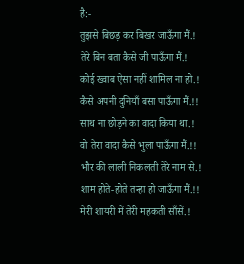है:-
तुझसे बिछड़ कर बिखर जाऊँगा मैं.!
तेरे बिन बता कैसे जी पाऊँगा मैं.!
कोई ख्वाब ऐसा नहीं शामिल ना हो.!
कैसे अपनी दुनियाँ बसा पाऊँगा मैं.!!
साथ ना छोड़ने का वादा किया था.!
वो तेरा वादा कैसे भुला पाऊँगा मैं.!!
भौर की लाली निकलती तेरे नाम से.!
शाम होते-होते तन्हा हो जाऊँगा मैं.!!
मेरी शायरी में तेरी महकती साँसें.!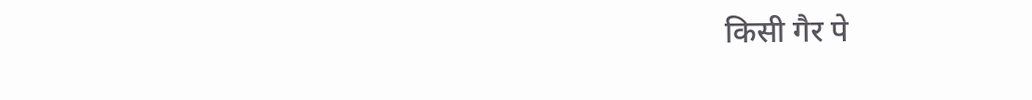किसी गैर पे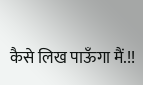कैसे लिख पाऊँगा मैं.!!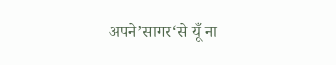अपने’सागर‘से यूँ ना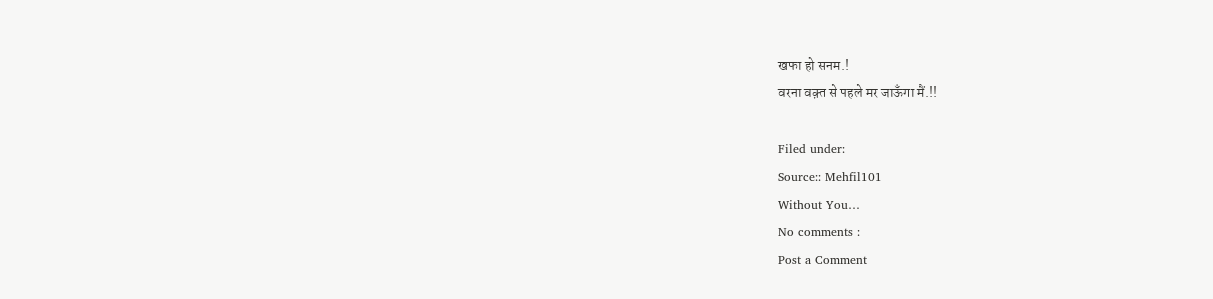खफा हो सनम.!
वरना वक़्त से पहले मर जाऊँगा मैं.!!

Filed under:
Source:: Mehfil101
Without You…
No comments :
Post a Comment